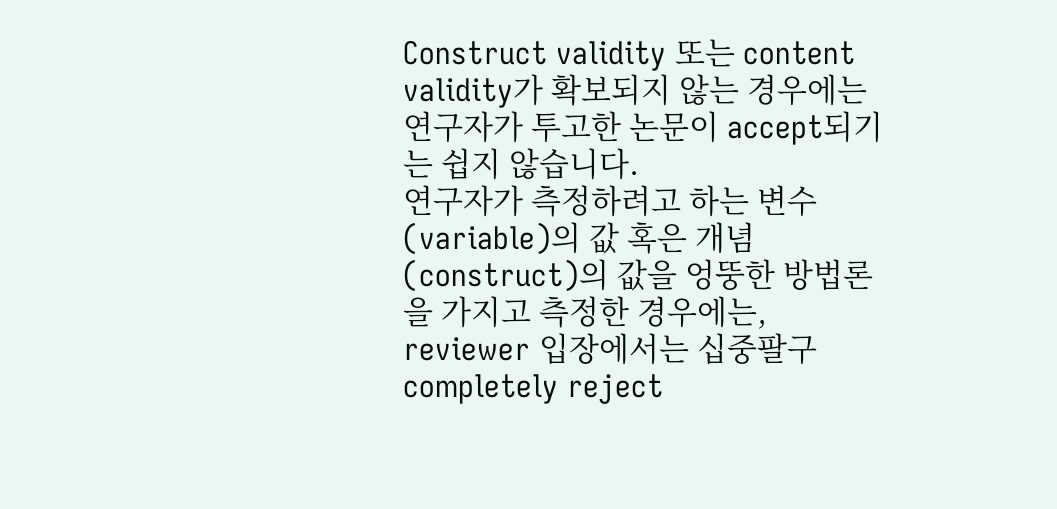Construct validity 또는 content validity가 확보되지 않는 경우에는 연구자가 투고한 논문이 accept되기는 쉽지 않습니다.
연구자가 측정하려고 하는 변수 (variable)의 값 혹은 개념(construct)의 값을 엉뚱한 방법론을 가지고 측정한 경우에는, reviewer 입장에서는 십중팔구 completely reject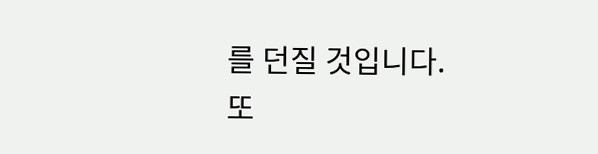를 던질 것입니다.
또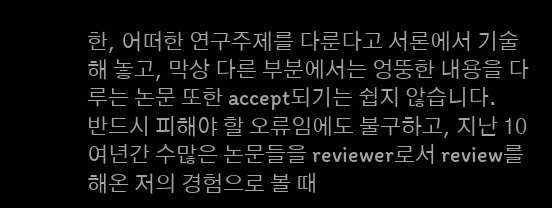한, 어떠한 연구주제를 다룬다고 서론에서 기술해 놓고, 막상 다른 부분에서는 엉뚱한 내용을 다루는 논문 또한 accept되기는 쉽지 않습니다.
반드시 피해야 할 오류임에도 불구하고, 지난 10여년간 수많은 논문들을 reviewer로서 review를 해온 저의 경험으로 볼 때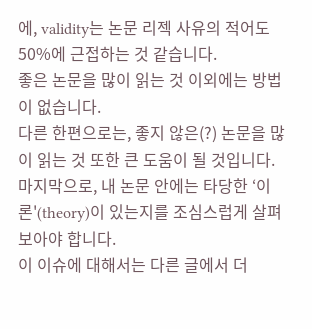에, validity는 논문 리젝 사유의 적어도 50%에 근접하는 것 같습니다.
좋은 논문을 많이 읽는 것 이외에는 방법이 없습니다.
다른 한편으로는, 좋지 않은(?) 논문을 많이 읽는 것 또한 큰 도움이 될 것입니다.
마지막으로, 내 논문 안에는 타당한 ‘이론'(theory)이 있는지를 조심스럽게 살펴보아야 합니다.
이 이슈에 대해서는 다른 글에서 더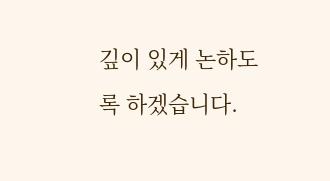깊이 있게 논하도록 하겠습니다.